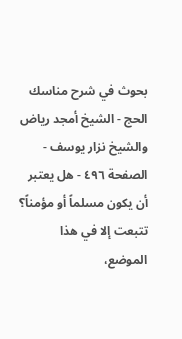بحوث في شرح مناسك الحج - الشيخ أمجد رياض والشيخ نزار يوسف - الصفحة ٤٩٦ - هل يعتبر أن يكون مسلماً أو مؤمناً؟
تتبعت إلا في هذا الموضع،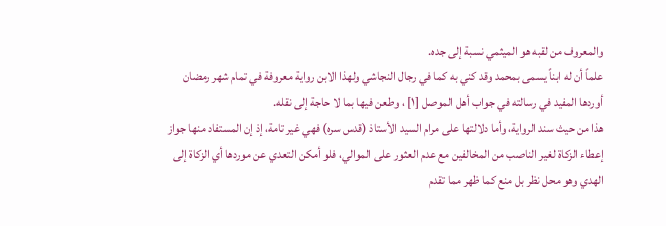والمعروف من لقبه هو الميثمي نسبة إلى جده.
علماً أن له ابناً يسمى بمحمد وقد كني به كما في رجال النجاشي ولهذا الابن رواية معروفة في تمام شهر رمضان أوردها المفيد في رسالته في جواب أهل الموصل [١] ، وطعن فيها بما لا حاجة إلى نقله.
هذا من حيث سند الرواية، وأما دلالتها على مرام السيد الأستاذ (قدس سره) فهي غير تامة، إذ إن المستفاد منها جواز إعطاء الزكاة لغير الناصب من المخالفين مع عدم العثور على الموالي، فلو أمكن التعدي عن موردها أي الزكاة إلى الهدي وهو محل نظر بل منع كما ظهر مما تقدم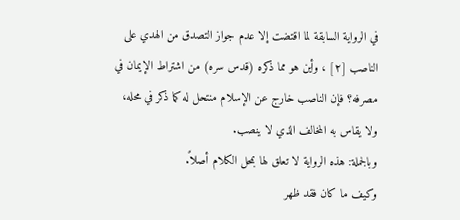في الرواية السابقة لما اقتضت إلا عدم جواز التصدق من الهدي على الناصب [٢] ، وأين هو مما ذكره (قدس سره) من اشتراط الإيمان في مصرفه؟ فإن الناصب خارج عن الإسلام منتحل له كما ذكر في محله، ولا يقاس به المخالف الذي لا ينصب.
وبالجملة: هذه الرواية لا تعلق لها بمحل الكلام أصلاً.
وكيف ما كان فقد ظهر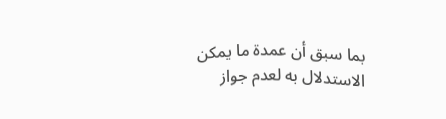بما سبق أن عمدة ما يمكن الاستدلال به لعدم جواز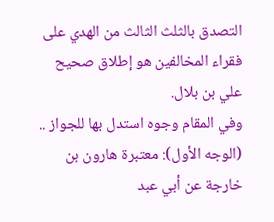التصدق بالثلث الثالث من الهدي على فقراء المخالفين هو إطلاق صحيح علي بن بلال.
وفي المقام وجوه استدل بها للجواز ..
(الوجه الأول): معتبرة هارون بن خارجة عن أبي عبد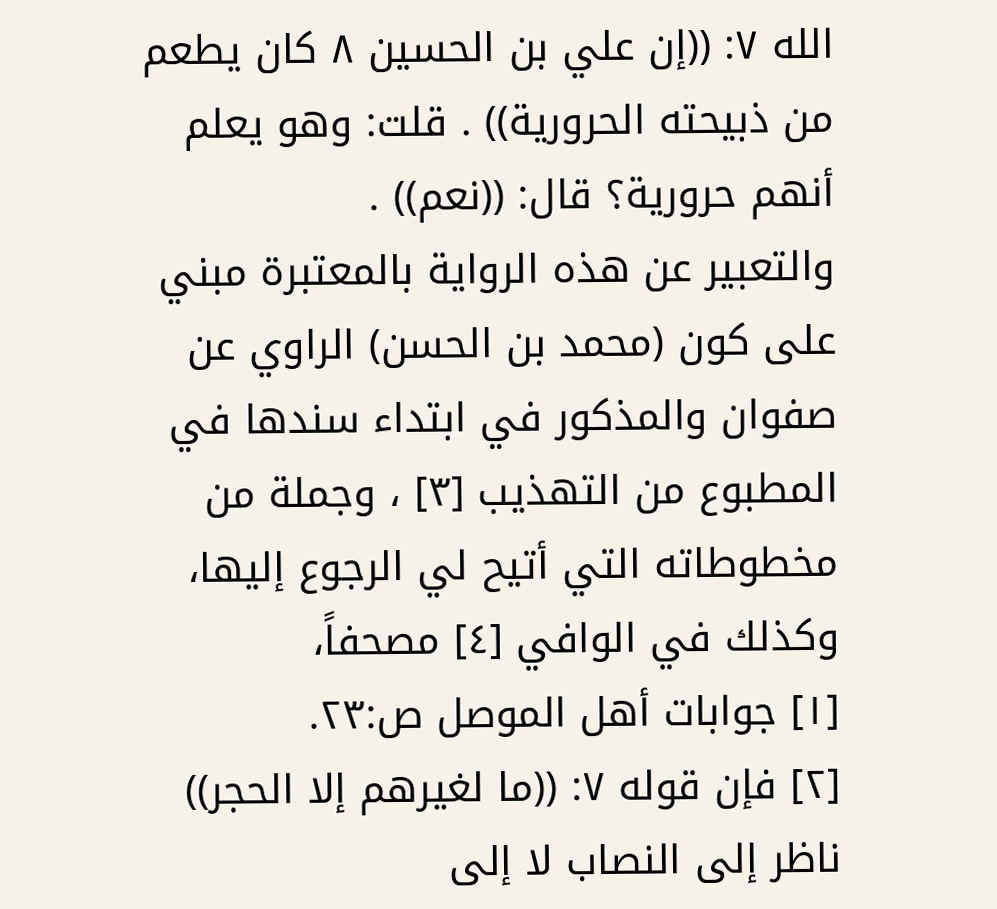الله ٧: ((إن علي بن الحسين ٨ كان يطعم من ذبيحته الحرورية)) . قلت: وهو يعلم أنهم حرورية؟ قال: ((نعم)) .
والتعبير عن هذه الرواية بالمعتبرة مبني على كون (محمد بن الحسن) الراوي عن صفوان والمذكور في ابتداء سندها في المطبوع من التهذيب [٣] ، وجملة من مخطوطاته التي أتيح لي الرجوع إليها، وكذلك في الوافي [٤] مصحفاً،
[١] جوابات أهل الموصل ص:٢٣.
[٢] فإن قوله ٧: ((ما لغيرهم إلا الحجر)) ناظر إلى النصاب لا إلى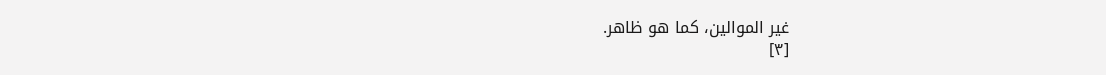غير الموالين، كما هو ظاهر.
[٣]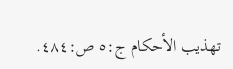تهذيب الأحكام ج:٥ ص:٤٨٤.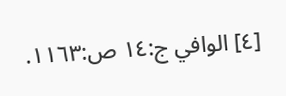[٤] الوافي ج:١٤ ص:١١٦٣.